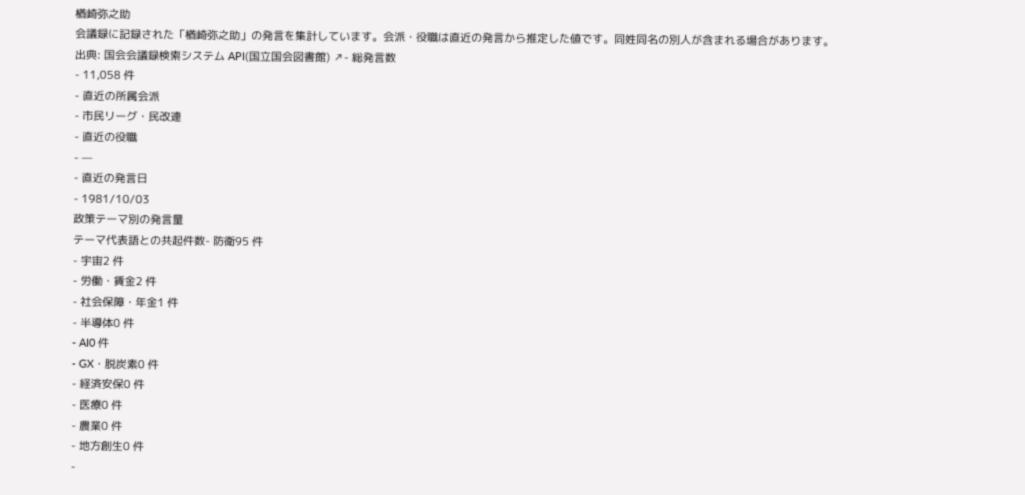楢崎弥之助
会議録に記録された「楢崎弥之助」の発言を集計しています。会派・役職は直近の発言から推定した値です。同姓同名の別人が含まれる場合があります。
出典: 国会会議録検索システム API(国立国会図書館) ↗- 総発言数
- 11,058 件
- 直近の所属会派
- 市民リーグ・民改連
- 直近の役職
- —
- 直近の発言日
- 1981/10/03
政策テーマ別の発言量
テーマ代表語との共起件数- 防衛95 件
- 宇宙2 件
- 労働・賃金2 件
- 社会保障・年金1 件
- 半導体0 件
- AI0 件
- GX・脱炭素0 件
- 経済安保0 件
- 医療0 件
- 農業0 件
- 地方創生0 件
-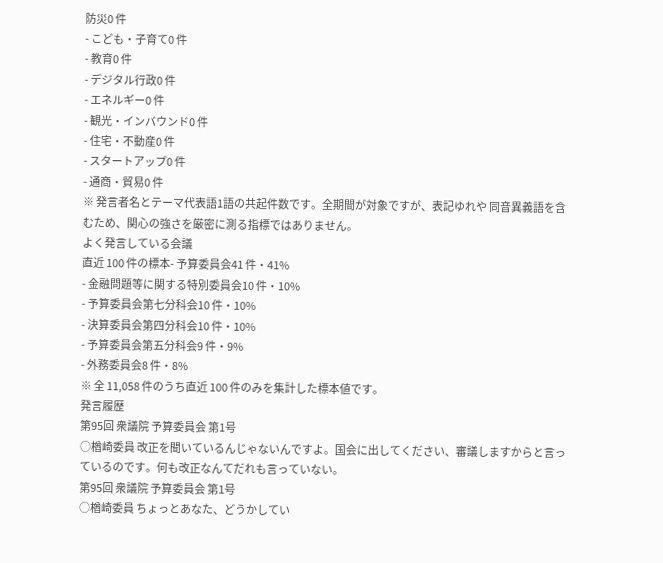防災0 件
- こども・子育て0 件
- 教育0 件
- デジタル行政0 件
- エネルギー0 件
- 観光・インバウンド0 件
- 住宅・不動産0 件
- スタートアップ0 件
- 通商・貿易0 件
※ 発言者名とテーマ代表語1語の共起件数です。全期間が対象ですが、表記ゆれや 同音異義語を含むため、関心の強さを厳密に測る指標ではありません。
よく発言している会議
直近 100 件の標本- 予算委員会41 件・41%
- 金融問題等に関する特別委員会10 件・10%
- 予算委員会第七分科会10 件・10%
- 決算委員会第四分科会10 件・10%
- 予算委員会第五分科会9 件・9%
- 外務委員会8 件・8%
※ 全 11,058 件のうち直近 100 件のみを集計した標本値です。
発言履歴
第95回 衆議院 予算委員会 第1号
○楢崎委員 改正を聞いているんじゃないんですよ。国会に出してください、審議しますからと言っているのです。何も改正なんてだれも言っていない。
第95回 衆議院 予算委員会 第1号
○楢崎委員 ちょっとあなた、どうかしてい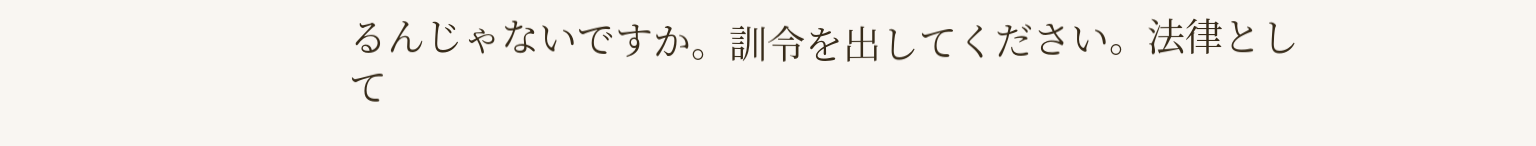るんじゃないですか。訓令を出してください。法律として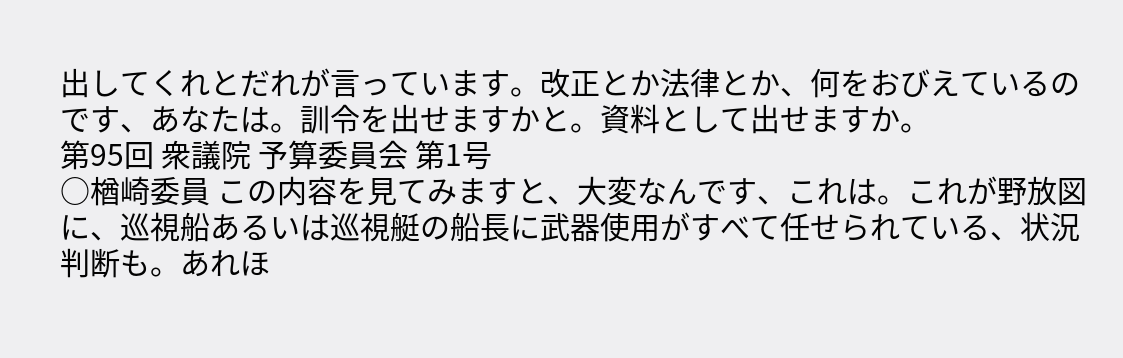出してくれとだれが言っています。改正とか法律とか、何をおびえているのです、あなたは。訓令を出せますかと。資料として出せますか。
第95回 衆議院 予算委員会 第1号
○楢崎委員 この内容を見てみますと、大変なんです、これは。これが野放図に、巡視船あるいは巡視艇の船長に武器使用がすべて任せられている、状況判断も。あれほ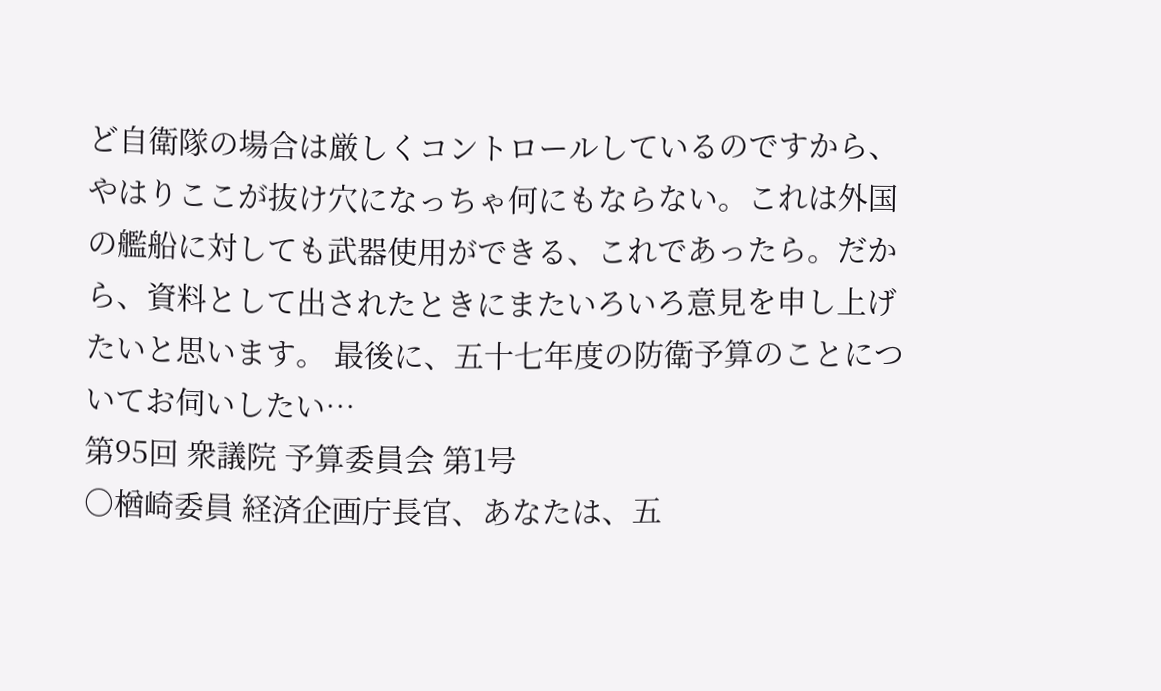ど自衛隊の場合は厳しくコントロールしているのですから、やはりここが抜け穴になっちゃ何にもならない。これは外国の艦船に対しても武器使用ができる、これであったら。だから、資料として出されたときにまたいろいろ意見を申し上げたいと思います。 最後に、五十七年度の防衛予算のことについてお伺いしたい…
第95回 衆議院 予算委員会 第1号
○楢崎委員 経済企画庁長官、あなたは、五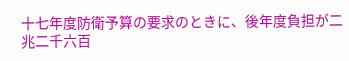十七年度防衛予算の要求のときに、後年度負担が二兆二千六百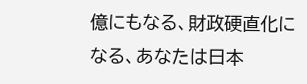億にもなる、財政硬直化になる、あなたは日本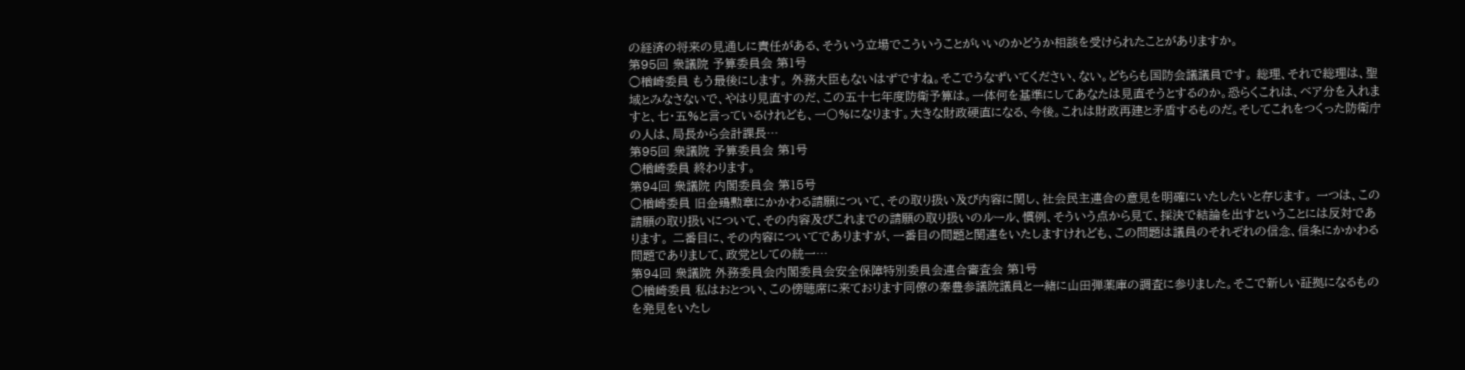の経済の将来の見通しに責任がある、そういう立場でこういうことがいいのかどうか相談を受けられたことがありますか。
第95回 衆議院 予算委員会 第1号
○楢崎委員 もう最後にします。 外務大臣もないはずですね。そこでうなずいてください、ない。どちらも国防会議議員です。 総理、それで総理は、聖域とみなさないで、やはり見直すのだ、この五十七年度防衛予算は。一体何を基準にしてあなたは見直そうとするのか。恐らくこれは、ベア分を入れますと、七・五%と言っているけれども、一〇%になります。大きな財政硬直になる、今後。これは財政再建と矛盾するものだ。そしてこれをつくった防衛庁の人は、局長から会計課長…
第95回 衆議院 予算委員会 第1号
○楢崎委員 終わります。
第94回 衆議院 内閣委員会 第15号
○楢崎委員 旧金鵄勲章にかかわる請願について、その取り扱い及び内容に関し、社会民主連合の意見を明確にいたしたいと存じます。 一つは、この請願の取り扱いについて、その内容及びこれまでの請願の取り扱いのルール、慣例、そういう点から見て、採決で結論を出すということには反対であります。 二番目に、その内容についてでありますが、一番目の問題と関連をいたしますけれども、この問題は議員のそれぞれの信念、信条にかかわる問題でありまして、政党としての統一…
第94回 衆議院 外務委員会内閣委員会安全保障特別委員会連合審査会 第1号
○楢崎委員 私はおとつい、この傍聴席に来ております同僚の秦豊参議院議員と一緒に山田弾薬庫の調査に参りました。そこで新しい証拠になるものを発見をいたし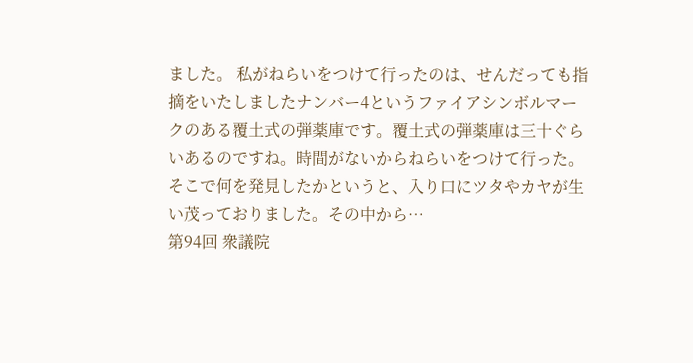ました。 私がねらいをつけて行ったのは、せんだっても指摘をいたしましたナンバー4というファイアシンボルマークのある覆土式の弾薬庫です。覆土式の弾薬庫は三十ぐらいあるのですね。時間がないからねらいをつけて行った。そこで何を発見したかというと、入り口にツタやカヤが生い茂っておりました。その中から…
第94回 衆議院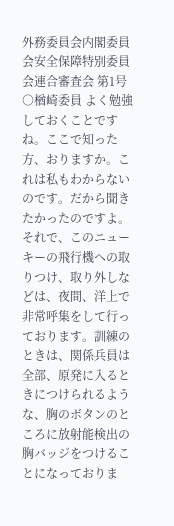外務委員会内閣委員会安全保障特別委員会連合審査会 第1号
○楢崎委員 よく勉強しておくことですね。ここで知った方、おりますか。これは私もわからないのです。だから聞きたかったのですよ。 それで、このニューキーの飛行機への取りつけ、取り外しなどは、夜間、洋上で非常呼集をして行っております。訓練のときは、関係兵員は全部、原発に入るときにつけられるような、胸のボタンのところに放射能検出の胸バッジをつけることになっておりま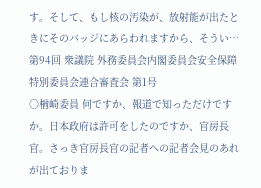す。そして、もし核の汚染が、放射能が出たときにそのバッジにあらわれますから、そうい…
第94回 衆議院 外務委員会内閣委員会安全保障特別委員会連合審査会 第1号
○楢崎委員 何ですか、報道で知っただけですか。日本政府は許可をしたのですか、官房長官。さっき官房長官の記者への記者会見のあれが出ておりま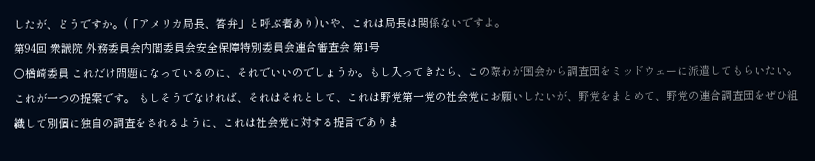したが、どうですか。(「アメリカ局長、答弁」と呼ぶ者あり)いや、これは局長は関係ないですよ。
第94回 衆議院 外務委員会内閣委員会安全保障特別委員会連合審査会 第1号
○楢崎委員 これだけ問題になっているのに、それでいいのでしょうか。もし入ってきたら、この際わが国会から調査団をミッドウェーに派遣してもらいたい。これが一つの提案です。 もしそうでなければ、それはそれとして、これは野党第一党の社会党にお願いしたいが、野党をまとめて、野党の連合調査団をぜひ組織して別個に独自の調査をされるように、これは社会党に対する提言でありま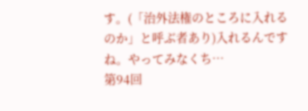す。(「治外法権のところに入れるのか」と呼ぶ者あり)入れるんですね。やってみなくち…
第94回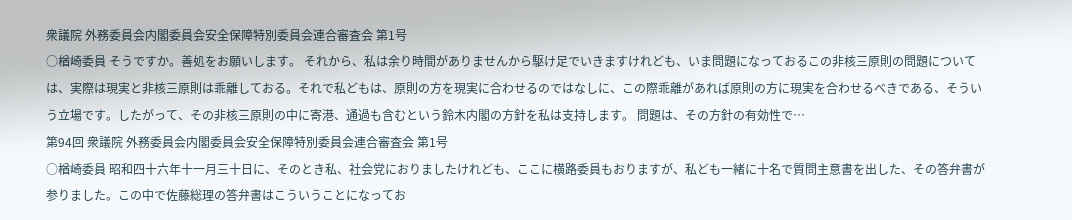衆議院 外務委員会内閣委員会安全保障特別委員会連合審査会 第1号
○楢崎委員 そうですか。善処をお願いします。 それから、私は余り時間がありませんから駆け足でいきますけれども、いま問題になっておるこの非核三原則の問題については、実際は現実と非核三原則は乖離しておる。それで私どもは、原則の方を現実に合わせるのではなしに、この際乖離があれば原則の方に現実を合わせるべきである、そういう立場です。したがって、その非核三原則の中に寄港、通過も含むという鈴木内閣の方針を私は支持します。 問題は、その方針の有効性で…
第94回 衆議院 外務委員会内閣委員会安全保障特別委員会連合審査会 第1号
○楢崎委員 昭和四十六年十一月三十日に、そのとき私、社会党におりましたけれども、ここに横路委員もおりますが、私ども一緒に十名で質問主意書を出した、その答弁書が参りました。この中で佐藤総理の答弁書はこういうことになってお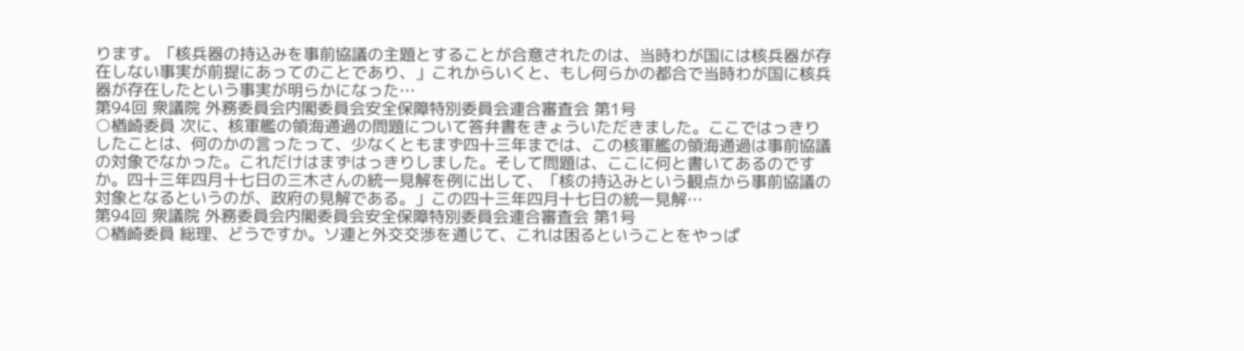ります。「核兵器の持込みを事前協議の主題とすることが合意されたのは、当時わが国には核兵器が存在しない事実が前提にあってのことであり、」これからいくと、もし何らかの都合で当時わが国に核兵器が存在したという事実が明らかになった…
第94回 衆議院 外務委員会内閣委員会安全保障特別委員会連合審査会 第1号
○楢崎委員 次に、核軍艦の領海通過の問題について答弁書をきょういただきました。ここではっきりしたことは、何のかの言ったって、少なくともまず四十三年までは、この核軍艦の領海通過は事前協議の対象でなかった。これだけはまずはっきりしました。そして問題は、ここに何と書いてあるのですか。四十三年四月十七日の三木さんの統一見解を例に出して、「核の持込みという観点から事前協議の対象となるというのが、政府の見解である。」この四十三年四月十七日の統一見解…
第94回 衆議院 外務委員会内閣委員会安全保障特別委員会連合審査会 第1号
○楢崎委員 総理、どうですか。ソ連と外交交渉を通じて、これは困るということをやっぱ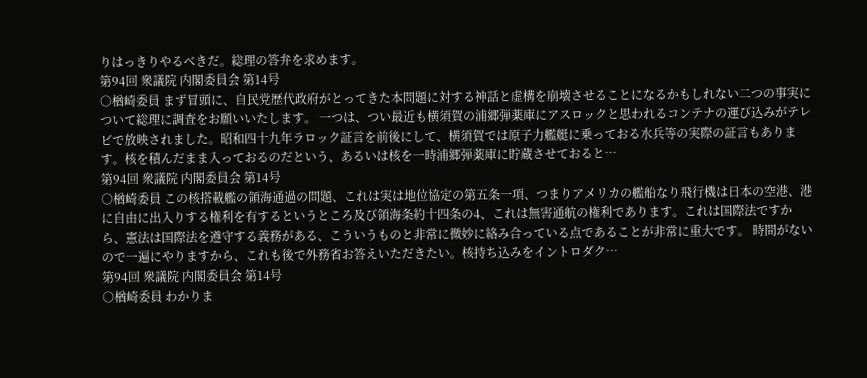りはっきりやるべきだ。総理の答弁を求めます。
第94回 衆議院 内閣委員会 第14号
○楢崎委員 まず冒頭に、自民党歴代政府がとってきた本問題に対する神話と虚構を崩壊させることになるかもしれない二つの事実について総理に調査をお願いいたします。 一つは、つい最近も横須賀の浦郷弾薬庫にアスロックと思われるコンテナの運び込みがテレビで放映されました。昭和四十九年ラロック証言を前後にして、横須賀では原子力艦艇に乗っておる水兵等の実際の証言もあります。核を積んだまま入っておるのだという、あるいは核を一時浦郷弾薬庫に貯蔵させておると…
第94回 衆議院 内閣委員会 第14号
○楢崎委員 この核搭載艦の領海通過の問題、これは実は地位協定の第五条一項、つまりアメリカの艦船なり飛行機は日本の空港、港に自由に出入りする権利を有するというところ及び領海条約十四条の4、これは無害通航の権利であります。これは国際法ですから、憲法は国際法を遵守する義務がある、こういうものと非常に微妙に絡み合っている点であることが非常に重大です。 時間がないので一遍にやりますから、これも後で外務省お答えいただきたい。核持ち込みをイントロダク…
第94回 衆議院 内閣委員会 第14号
○楢崎委員 わかりま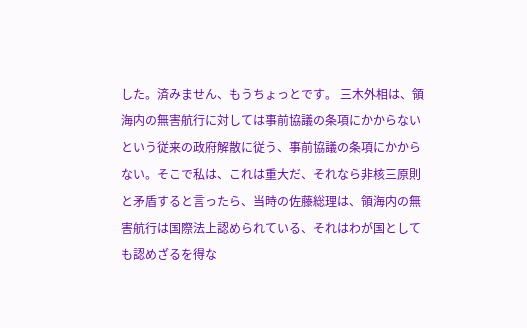した。済みません、もうちょっとです。 三木外相は、領海内の無害航行に対しては事前協議の条項にかからないという従来の政府解散に従う、事前協議の条項にかからない。そこで私は、これは重大だ、それなら非核三原則と矛盾すると言ったら、当時の佐藤総理は、領海内の無害航行は国際法上認められている、それはわが国としても認めざるを得な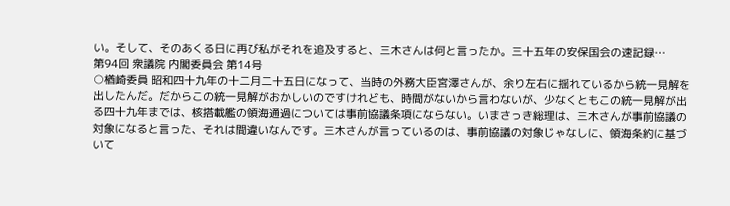い。そして、そのあくる日に再び私がそれを追及すると、三木さんは何と言ったか。三十五年の安保国会の速記録…
第94回 衆議院 内閣委員会 第14号
○楢崎委員 昭和四十九年の十二月二十五日になって、当時の外務大臣宮澤さんが、余り左右に揺れているから統一見解を出したんだ。だからこの統一見解がおかしいのですけれども、時間がないから言わないが、少なくともこの統一見解が出る四十九年までは、核搭載艦の領海通過については事前協議条項にならない。いまさっき総理は、三木さんが事前協議の対象になると言った、それは間違いなんです。三木さんが言っているのは、事前協議の対象じゃなしに、領海条約に基づいて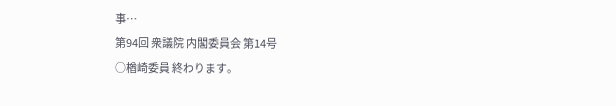事…
第94回 衆議院 内閣委員会 第14号
○楢崎委員 終わります。